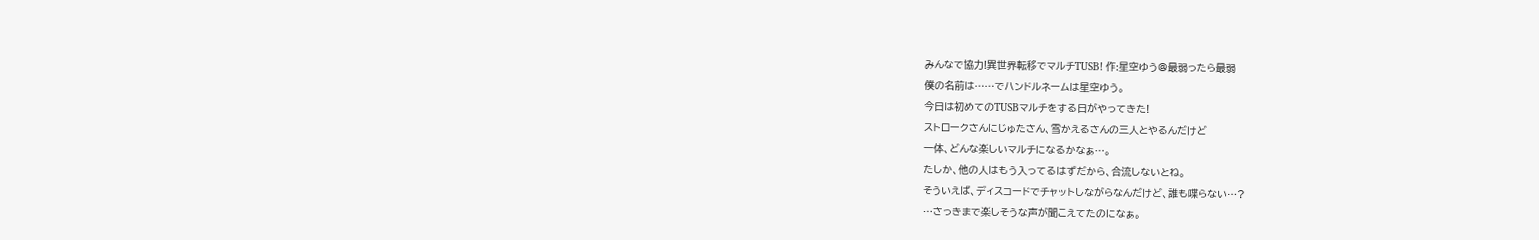みんなで協力!異世界転移でマルチTUSB! 作:星空ゆう@最弱ったら最弱
僕の名前は……でハンドルネームは星空ゆう。
今日は初めてのTUSBマルチをする日がやってきた!
ストロークさんにじゅたさん、雪かえるさんの三人とやるんだけど
一体、どんな楽しいマルチになるかなぁ…。
たしか、他の人はもう入ってるはずだから、合流しないとね。
そういえば、ディスコードでチャットしながらなんだけど、誰も喋らない…?
…さっきまで楽しそうな声が聞こえてたのになぁ。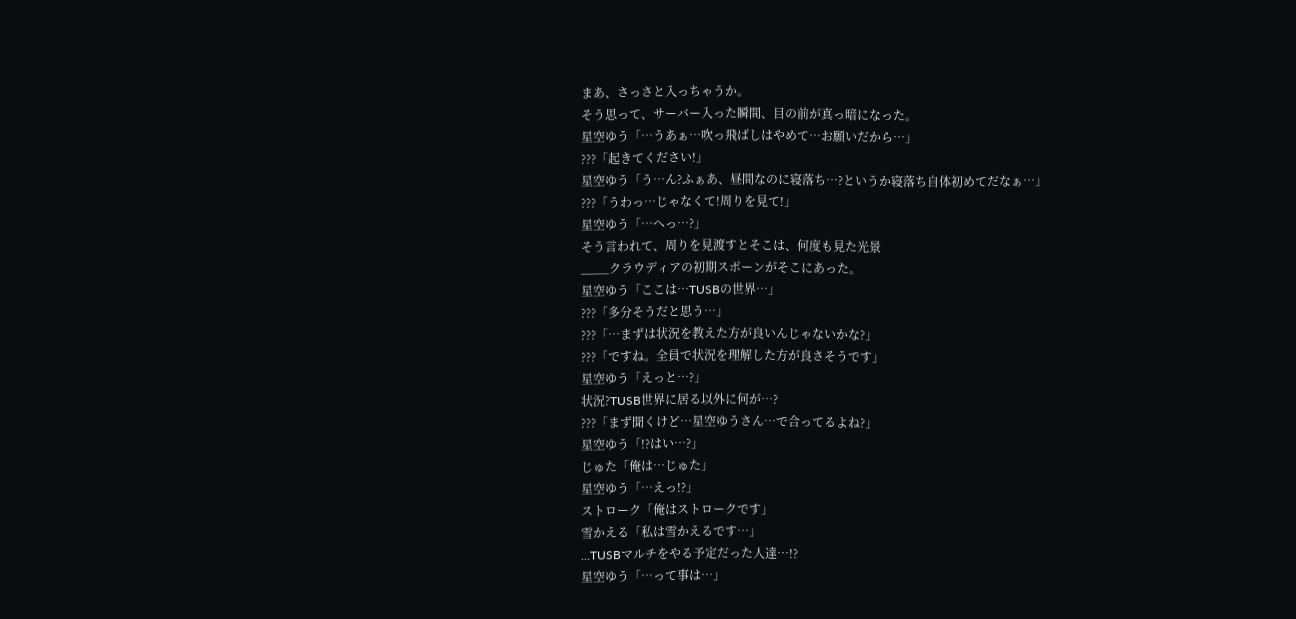まあ、さっさと入っちゃうか。
そう思って、サーバー入った瞬間、目の前が真っ暗になった。
星空ゆう「…うあぁ…吹っ飛ばしはやめて…お願いだから…」
???「起きてください!」
星空ゆう「う…ん?ふぁあ、昼間なのに寝落ち…?というか寝落ち自体初めてだなぁ…」
???「うわっ…じゃなくて!周りを見て!」
星空ゆう「…へっ…?」
そう言われて、周りを見渡すとそこは、何度も見た光景
____クラウディアの初期スポーンがそこにあった。
星空ゆう「ここは…TUSBの世界…」
???「多分そうだと思う…」
???「…まずは状況を教えた方が良いんじゃないかな?」
???「ですね。全員で状況を理解した方が良さそうです」
星空ゆう「えっと…?」
状況?TUSB世界に居る以外に何が…?
???「まず聞くけど…星空ゆうさん…で合ってるよね?」
星空ゆう「!?はい…?」
じゅた「俺は…じゅた」
星空ゆう「…えっ!?」
ストローク「俺はストロークです」
雪かえる「私は雪かえるです…」
…TUSBマルチをやる予定だった人達…!?
星空ゆう「…って事は…」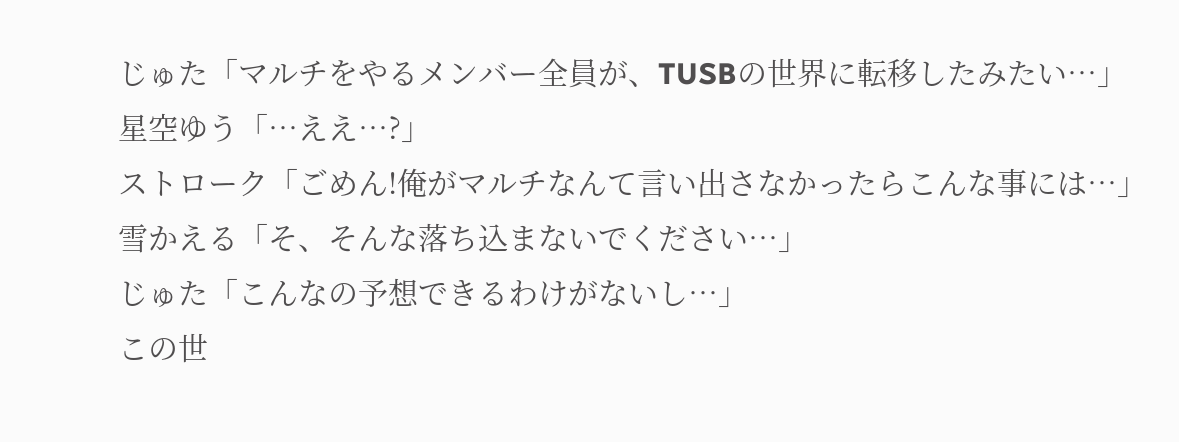じゅた「マルチをやるメンバー全員が、TUSBの世界に転移したみたい…」
星空ゆう「…ええ…?」
ストローク「ごめん!俺がマルチなんて言い出さなかったらこんな事には…」
雪かえる「そ、そんな落ち込まないでください…」
じゅた「こんなの予想できるわけがないし…」
この世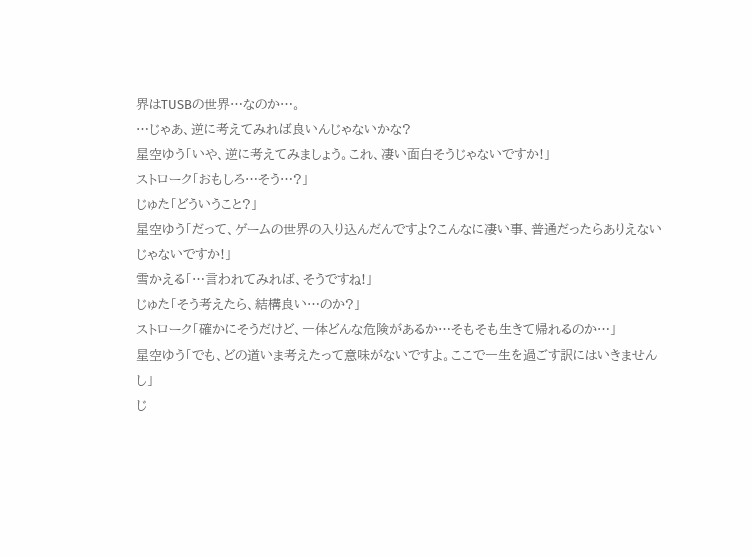界はTUSBの世界…なのか…。
…じゃあ、逆に考えてみれば良いんじゃないかな?
星空ゆう「いや、逆に考えてみましょう。これ、凄い面白そうじゃないですか!」
ストローク「おもしろ…そう…?」
じゅた「どういうこと?」
星空ゆう「だって、ゲームの世界の入り込んだんですよ?こんなに凄い事、普通だったらありえないじゃないですか!」
雪かえる「…言われてみれば、そうですね!」
じゅた「そう考えたら、結構良い…のか?」
ストローク「確かにそうだけど、一体どんな危険があるか…そもそも生きて帰れるのか…」
星空ゆう「でも、どの道いま考えたって意味がないですよ。ここで一生を過ごす訳にはいきませんし」
じ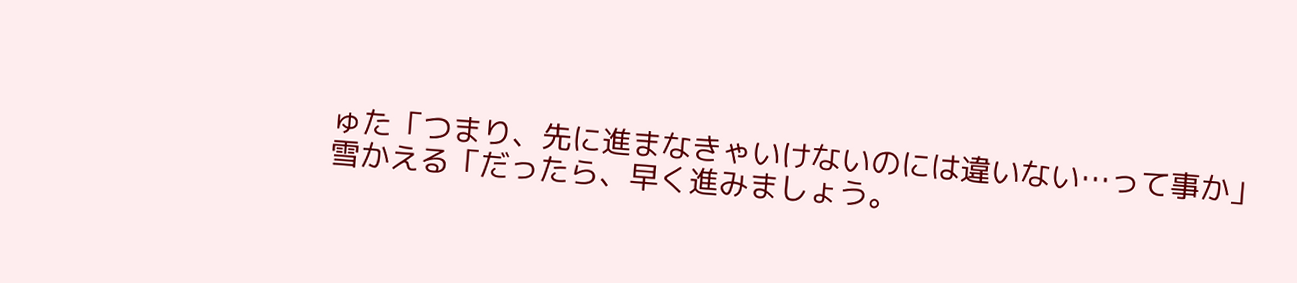ゅた「つまり、先に進まなきゃいけないのには違いない…って事か」
雪かえる「だったら、早く進みましょう。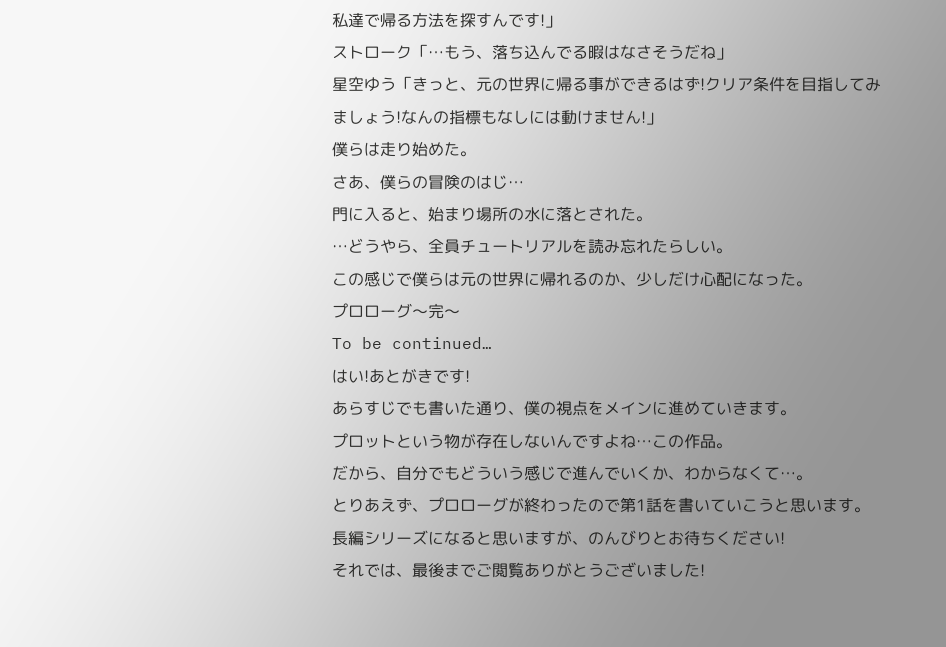私達で帰る方法を探すんです!」
ストローク「…もう、落ち込んでる暇はなさそうだね」
星空ゆう「きっと、元の世界に帰る事ができるはず!クリア条件を目指してみましょう!なんの指標もなしには動けません!」
僕らは走り始めた。
さあ、僕らの冒険のはじ…
門に入ると、始まり場所の水に落とされた。
…どうやら、全員チュートリアルを読み忘れたらしい。
この感じで僕らは元の世界に帰れるのか、少しだけ心配になった。
プロローグ〜完〜
To be continued…
はい!あとがきです!
あらすじでも書いた通り、僕の視点をメインに進めていきます。
プロットという物が存在しないんですよね…この作品。
だから、自分でもどういう感じで進んでいくか、わからなくて…。
とりあえず、プロローグが終わったので第1話を書いていこうと思います。
長編シリーズになると思いますが、のんびりとお待ちください!
それでは、最後までご閲覧ありがとうございました!